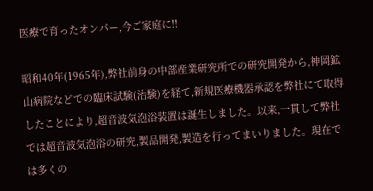医療で育ったオンパー,今ご家庭に!!

昭和40年(1965年),弊社前身の中部産業研究所での研究開発から,神岡鉱山病院などでの臨床試験(治験)を経て,新規医療機器承認を弊社にて取得したことにより,超音波気泡浴装置は誕生しました。以来,一貫して弊社では超音波気泡浴の研究,製品開発,製造を行ってまいりました。現在では多くの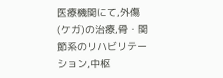医療機関にて,外傷(ケガ)の治療,骨・関節系のリハビリテーション,中枢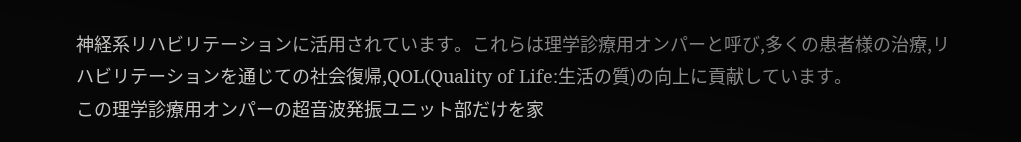神経系リハビリテーションに活用されています。これらは理学診療用オンパーと呼び,多くの患者様の治療,リハビリテーションを通じての社会復帰,QOL(Quality of Life:生活の質)の向上に貢献しています。
この理学診療用オンパーの超音波発振ユニット部だけを家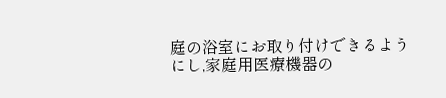庭の浴室にお取り付けできるようにし,家庭用医療機器の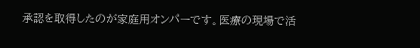承認を取得したのが家庭用オンパーです。医療の現場で活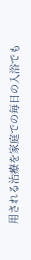用される治療を家庭での毎日の入浴でも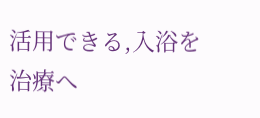活用できる,入浴を治療へ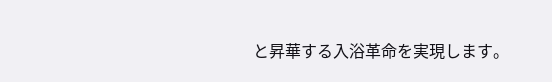と昇華する入浴革命を実現します。